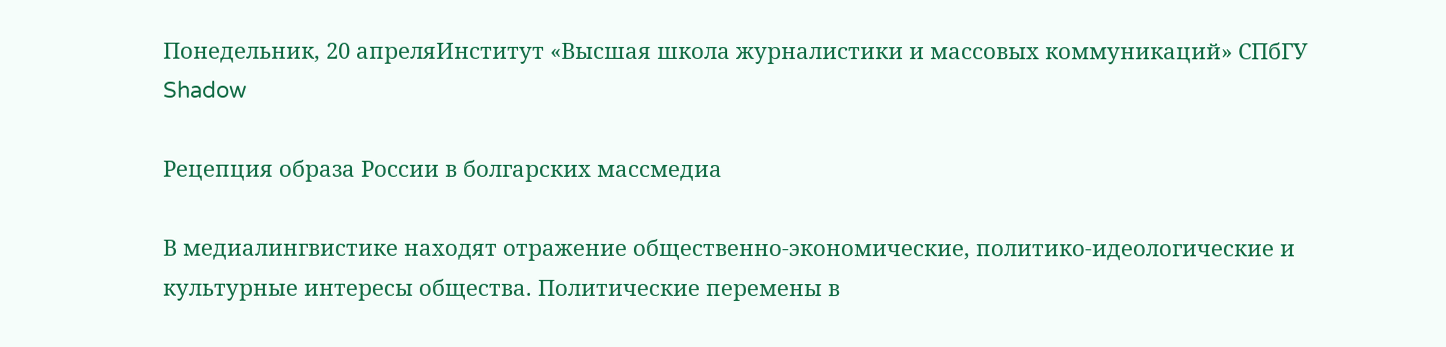Понедельник, 20 апреляИнститут «Высшая школа журналистики и массовых коммуникаций» СПбГУ
Shadow

Рецепция образа России в болгарских массмедиа

В медиалингвистике находят отражение общественно-экономические, политико-идеологические и культурные интересы общества. Политические перемены в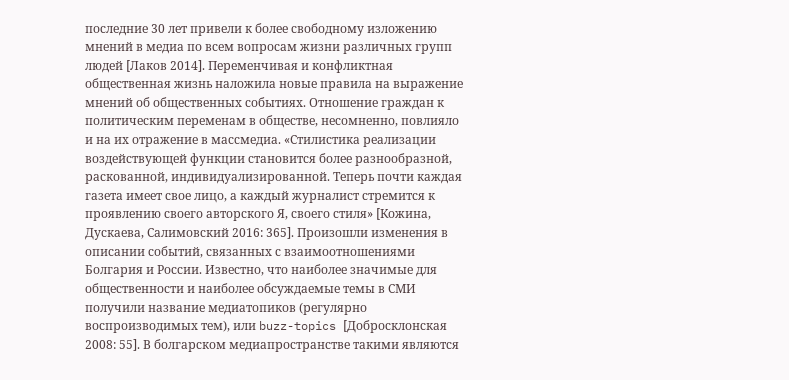последние 30 лет привели к более свободному изложению мнений в медиа по всем вопросам жизни различных групп людей [Лаков 2014]. Переменчивая и конфликтная общественная жизнь наложила новые правила на выражение мнений об общественных событиях. Отношение граждан к политическим переменам в обществе, несомненно, повлияло и на их отражение в массмедиа. «Стилистика реализации воздействующей функции становится более разнообразной, раскованной, индивидуализированной. Теперь почти каждая газета имеет свое лицо, а каждый журналист стремится к проявлению своего авторского Я, своего стиля» [Кожина, Дускаева, Салимовский 2016: 365]. Произошли изменения в описании событий, связанных с взаимоотношениями Болгария и России. Известно, что наиболее значимые для общественности и наиболее обсуждаемые темы в СМИ получили название медиатопиков (регулярно воспроизводимых тем), или buzz-topics [Добросклонская 2008: 55]. В болгарском медиапространстве такими являются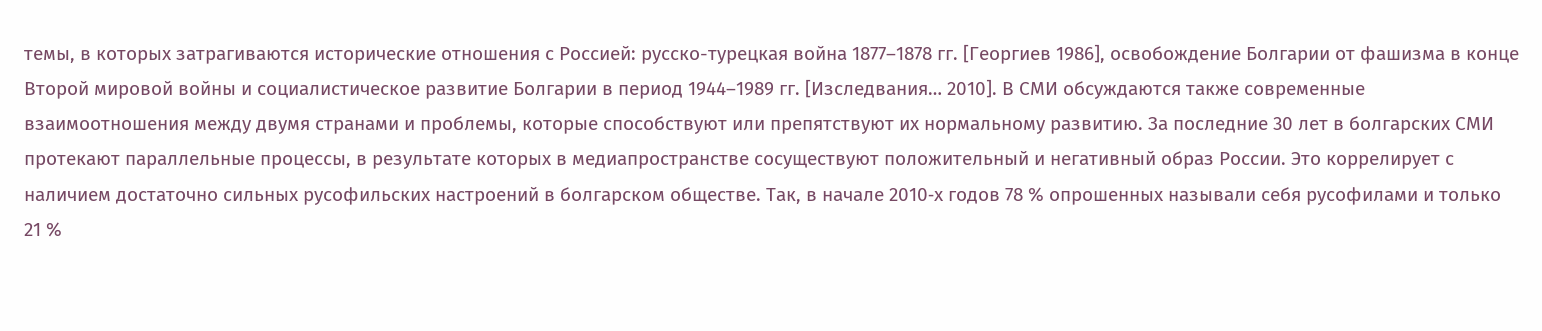темы, в которых затрагиваются исторические отношения с Россией: русско-турецкая война 1877–1878 гг. [Георгиев 1986], освобождение Болгарии от фашизма в конце Второй мировой войны и социалистическое развитие Болгарии в период 1944–1989 гг. [Изследвания… 2010]. В СМИ обсуждаются также современные взаимоотношения между двумя странами и проблемы, которые способствуют или препятствуют их нормальному развитию. За последние 30 лет в болгарских СМИ протекают параллельные процессы, в результате которых в медиапространстве сосуществуют положительный и негативный образ России. Это коррелирует с наличием достаточно сильных русофильских настроений в болгарском обществе. Так, в начале 2010‑х годов 78 % опрошенных называли себя русофилами и только 21 %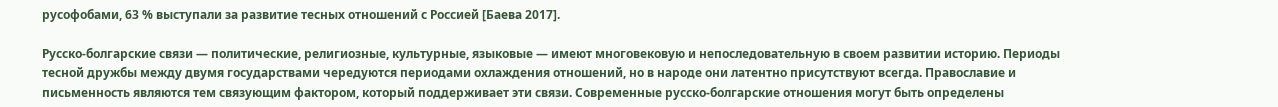русофобами, 63 % выступали за развитие тесных отношений с Россией [Баева 2017].

Русско-болгарские связи — политические, религиозные, культурные, языковые — имеют многовековую и непоследовательную в своем развитии историю. Периоды тесной дружбы между двумя государствами чередуются периодами охлаждения отношений, но в народе они латентно присутствуют всегда. Православие и письменность являются тем связующим фактором, который поддерживает эти связи. Современные русско-болгарские отношения могут быть определены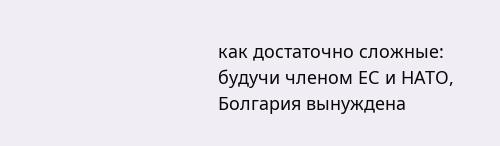как достаточно сложные: будучи членом ЕС и НАТО, Болгария вынуждена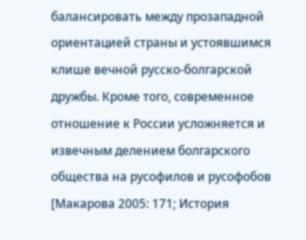балансировать между прозападной ориентацией страны и устоявшимся клише вечной русско-болгарской дружбы. Кроме того, современное отношение к России усложняется и извечным делением болгарского общества на русофилов и русофобов [Макарова 2005: 171; История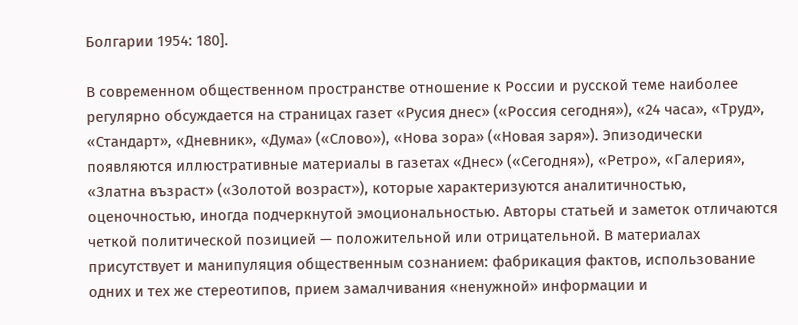Болгарии 1954: 180].

В современном общественном пространстве отношение к России и русской теме наиболее регулярно обсуждается на страницах газет «Русия днес» («Россия сегодня»), «24 часа», «Труд», «Стандарт», «Дневник», «Дума» («Слово»), «Нова зора» («Новая заря»). Эпизодически появляются иллюстративныe материалы в газетах «Днес» («Сегодня»), «Ретро», «Галерия», «Златна възраст» («Золотой возраст»), которые характеризуются аналитичностью, оценочностью, иногда подчеркнутой эмоциональностью. Авторы статьей и заметок отличаются четкой политической позицией — положительной или отрицательной. В материалах присутствует и манипуляция общественным сознанием: фабрикация фактов, использование одних и тех же стереотипов, прием замалчивания «ненужной» информации и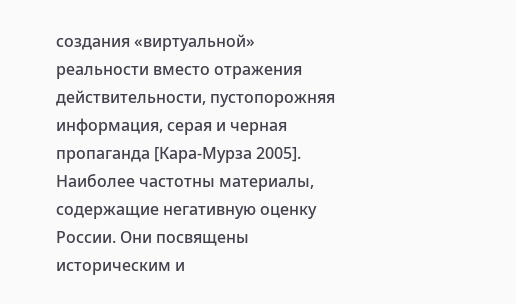создания «виртуальной» реальности вместо отражения действительности, пустопорожняя информация, серая и черная пропаганда [Кара-Мурза 2005]. Наиболее частотны материалы, содержащие негативную оценку России. Они посвящены историческим и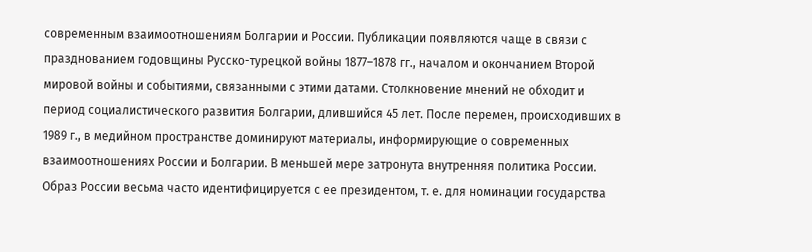современным взаимоотношениям Болгарии и России. Публикации появляются чаще в связи с празднованием годовщины Русско-турецкой войны 1877–1878 гг., началом и окончанием Второй мировой войны и событиями, связанными с этими датами. Столкновение мнений не обходит и период социалистического развития Болгарии, длившийся 45 лет. После перемен, происходивших в 1989 г., в медийном пространстве доминируют материалы, информирующие о современных взаимоотношениях России и Болгарии. В меньшей мере затронута внутренняя политика России. Образ России весьма часто идентифицируется с ее президентом, т. е. для номинации государства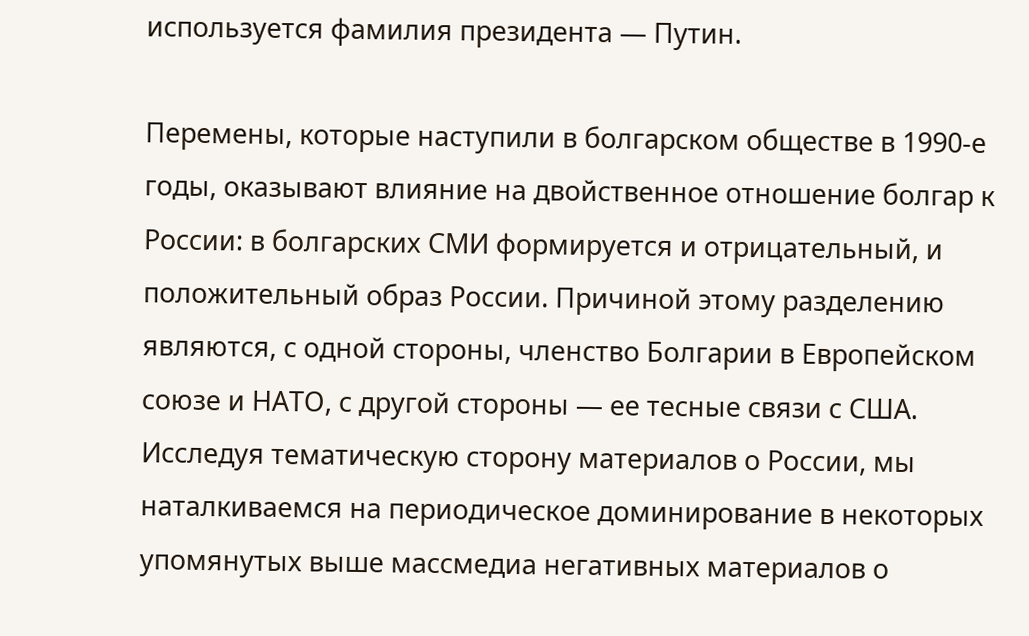используется фамилия президента — Путин.

Перемены, которые наступили в болгарском обществе в 1990‑е годы, оказывают влияние на двойственное отношение болгар к России: в болгарских СМИ формируется и отрицательный, и положительный образ России. Причиной этому разделению являются, с одной стороны, членство Болгарии в Европейском союзе и НАТО, с другой стороны — ее тесные связи с США. Исследуя тематическую сторону материалов о России, мы наталкиваемся на периодическое доминирование в некоторых упомянутых выше массмедиа негативных материалов о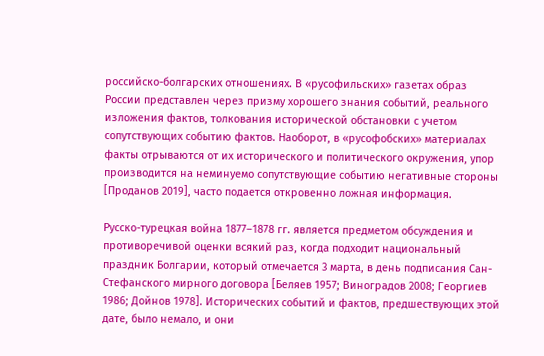российско-болгарских отношениях. В «русофильских» газетах образ России представлен через призму хорошего знания событий, реального изложения фактов, толкования исторической обстановки с учетом сопутствующих событию фактов. Наоборот, в «русофобских» материалах факты отрываются от их исторического и политического окружения, упор производится на неминуемо сопутствующие событию негативные стороны [Проданов 2019], часто подается откровенно ложная информация.

Русско-турецкая война 1877–1878 гг. является предметом обсуждения и противоречивой оценки всякий раз, когда подходит национальный праздник Болгарии, который отмечается 3 марта, в день подписания Сан-Стефанского мирного договора [Беляев 1957; Виноградов 2008; Георгиев 1986; Дойнов 1978]. Исторических событий и фактов, предшествующих этой дате, было немало, и они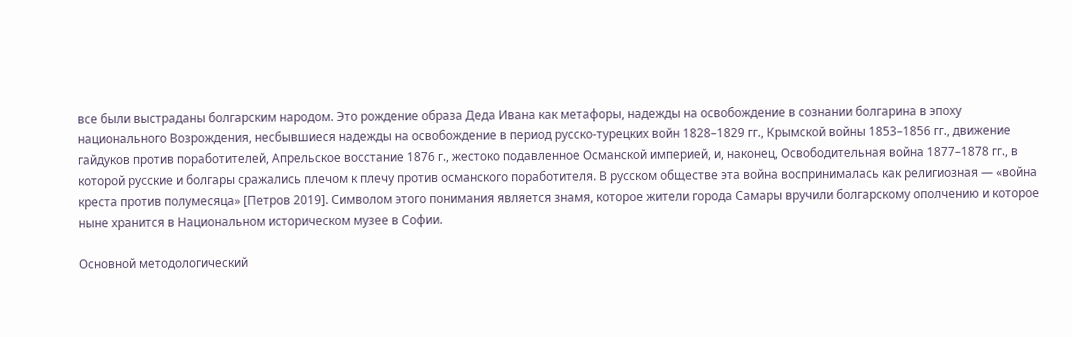все были выстраданы болгарским народом. Это рождение образа Деда Ивана как метафоры, надежды на освобождение в сознании болгарина в эпоху национального Возрождения, несбывшиеся надежды на освобождение в период русско-турецких войн 1828–1829 гг., Крымской войны 1853–1856 гг., движение гайдуков против поработителей, Апрельское восстание 1876 г., жестоко подавленное Османской империей, и, наконец, Освободительная война 1877–1878 гг., в которой русские и болгары сражались плечом к плечу против османского поработителя. В русском обществе эта война воспринималась как религиозная — «война креста против полумесяца» [Петров 2019]. Символом этого понимания является знамя, которое жители города Самары вручили болгарскому ополчению и которое ныне хранится в Национальном историческом музее в Софии.

Основной методологический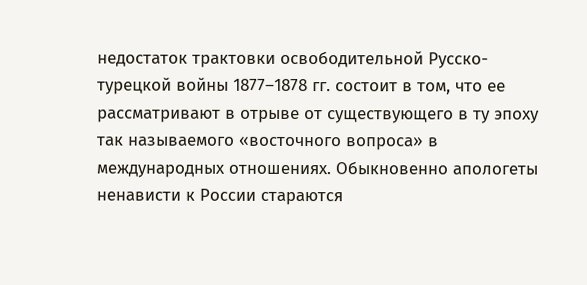недостаток трактовки освободительной Русско-турецкой войны 1877–1878 гг. состоит в том, что ее рассматривают в отрыве от существующего в ту эпоху так называемого «восточного вопроса» в международных отношениях. Обыкновенно апологеты ненависти к России стараются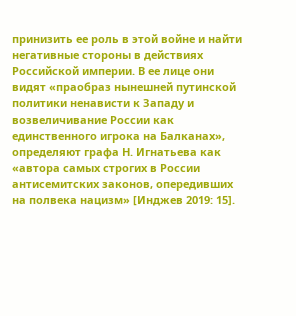принизить ее роль в этой войне и найти негативные стороны в действиях Российской империи. В ее лице они видят «праобраз нынешней путинской политики ненависти к Западу и возвеличивание России как единственного игрока на Балканах», определяют графа Н. Игнатьева как «автора самых строгих в России антисемитских законов, опередивших на полвека нацизм» [Инджев 2019: 15].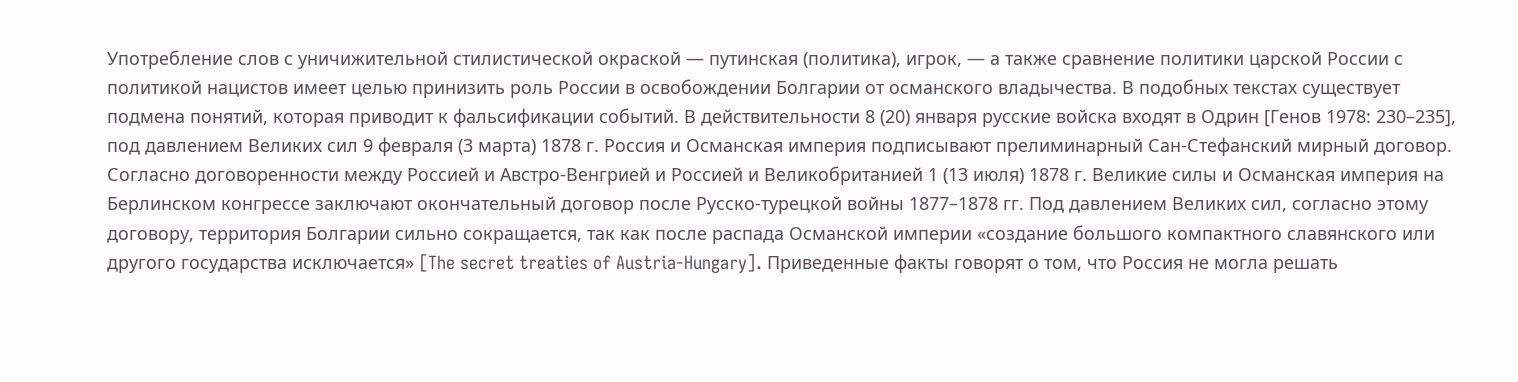Употребление слов с уничижительной стилистической окраской — путинская (политика), игрок, — а также сравнение политики царской России с политикой нацистов имеет целью принизить роль России в освобождении Болгарии от османского владычества. В подобных текстах существует подмена понятий, которая приводит к фальсификации событий. В действительности 8 (20) января русские войска входят в Одрин [Генов 1978: 230–235], под давлением Великих сил 9 февраля (3 марта) 1878 г. Россия и Османская империя подписывают прелиминарный Сан-Стефанский мирный договор. Согласно договоренности между Россией и Австро-Венгрией и Россией и Великобританией 1 (13 июля) 1878 г. Великие силы и Османская империя на Берлинском конгрессе заключают окончательный договор после Русско-турецкой войны 1877–1878 гг. Под давлением Великих сил, согласно этому договору, территория Болгарии сильно сокращается, так как после распада Османской империи «создание большого компактного славянского или другого государства исключается» [The secret treaties of Austria-Hungary]. Приведенные факты говорят о том, что Россия не могла решать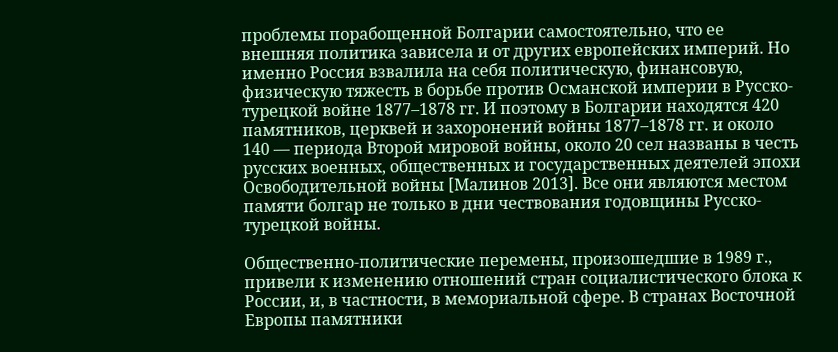проблемы порабощенной Болгарии самостоятельно, что ее внешняя политика зависела и от других европейских империй. Но именно Россия взвалила на себя политическую, финансовую, физическую тяжесть в борьбе против Османской империи в Русско-турецкой войне 1877–1878 гг. И поэтому в Болгарии находятся 420 памятников, церквей и захоронений войны 1877–1878 гг. и около 140 — периода Второй мировой войны, около 20 сел названы в честь русских военных, общественных и государственных деятелей эпохи Освободительной войны [Малинов 2013]. Все они являются местом памяти болгар не только в дни чествования годовщины Русско-турецкой войны.

Общественно-политические перемены, произошедшие в 1989 г., привели к изменению отношений стран социалистического блока к России, и, в частности, в мемориальной сфере. В странах Восточной Европы памятники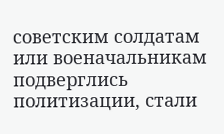советским солдатам или военачальникам подверглись политизации, стали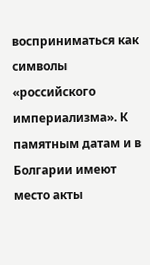восприниматься как символы «российского империализма». К памятным датам и в Болгарии имеют место акты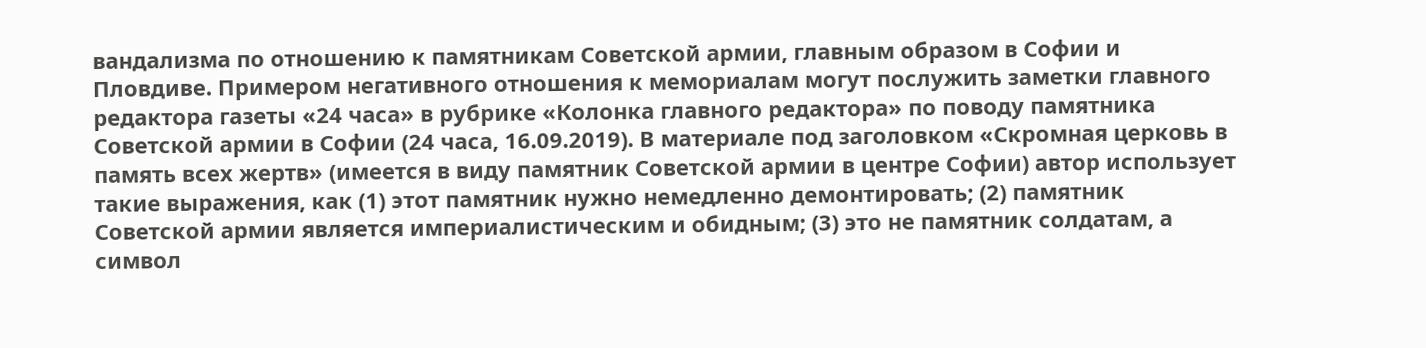вандализма по отношению к памятникам Советской армии, главным образом в Софии и Пловдиве. Примером негативного отношения к мемориалам могут послужить заметки главного редактора газеты «24 часа» в рубрике «Колонка главного редактора» по поводу памятника Советской армии в Софии (24 часа, 16.09.2019). В материале под заголовком «Скромная церковь в память всех жертв» (имеется в виду памятник Советской армии в центре Софии) автор использует такие выражения, как (1) этот памятник нужно немедленно демонтировать; (2) памятник Советской армии является империалистическим и обидным; (3) это не памятник солдатам, а символ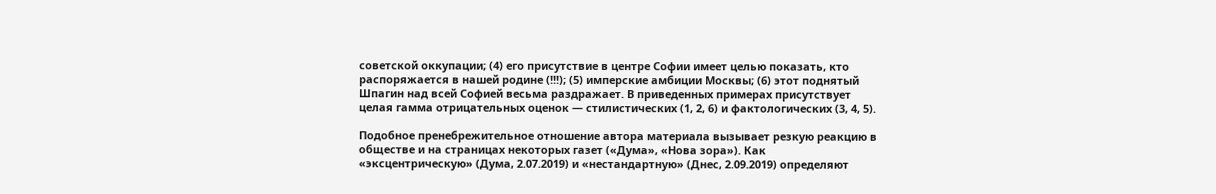советской оккупации; (4) его присутствие в центре Софии имеет целью показать, кто распоряжается в нашей родине (!!!); (5) имперские амбиции Москвы; (6) этот поднятый Шпагин над всей Софией весьма раздражает. В приведенных примерах присутствует целая гамма отрицательных оценок — стилистических (1, 2, 6) и фактологических (3, 4, 5).

Подобное пренебрежительное отношение автора материала вызывает резкую реакцию в обществе и на страницах некоторых газет («Дума», «Нова зора»). Как «эксцентрическую» (Дума, 2.07.2019) и «нестандартную» (Днес, 2.09.2019) определяют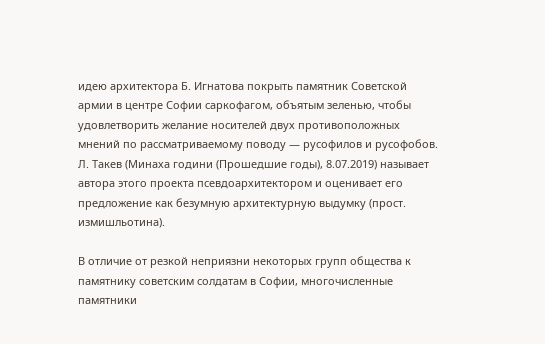идею архитектора Б. Игнатова покрыть памятник Советской армии в центре Софии саркофагом, объятым зеленью, чтобы удовлетворить желание носителей двух противоположных мнений по рассматриваемому поводу — русофилов и русофобов. Л. Такев (Минаха години (Прошедшие годы), 8.07.2019) называет автора этого проекта псевдоархитектором и оценивает его предложение как безумную архитектурную выдумку (прост. измишльотина).

В отличие от резкой неприязни некоторых групп общества к памятнику советским солдатам в Софии, многочисленные памятники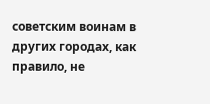советским воинам в других городах, как правило, не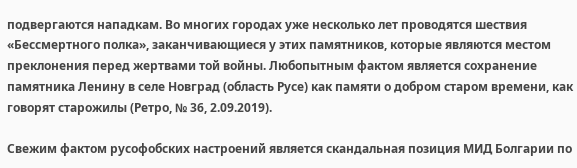подвергаются нападкам. Во многих городах уже несколько лет проводятся шествия «Бессмертного полка», заканчивающиеся у этих памятников, которые являются местом преклонения перед жертвами той войны. Любопытным фактом является сохранение памятника Ленину в селе Новград (область Русе) как памяти о добром старом времени, как говорят старожилы (Ретро, № 36, 2.09.2019).

Свежим фактом русофобских настроений является скандальная позиция МИД Болгарии по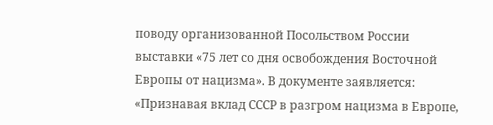поводу организованной Посольством России выставки «75 лет со дня освобождения Восточной Европы от нацизма». В документе заявляется: «Признавая вклад СССР в разгром нацизма в Европе,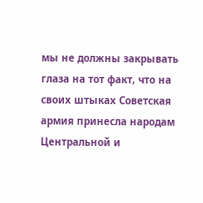мы не должны закрывать глаза на тот факт, что на своих штыках Советская армия принесла народам Центральной и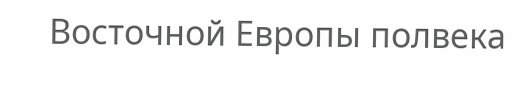Восточной Европы полвека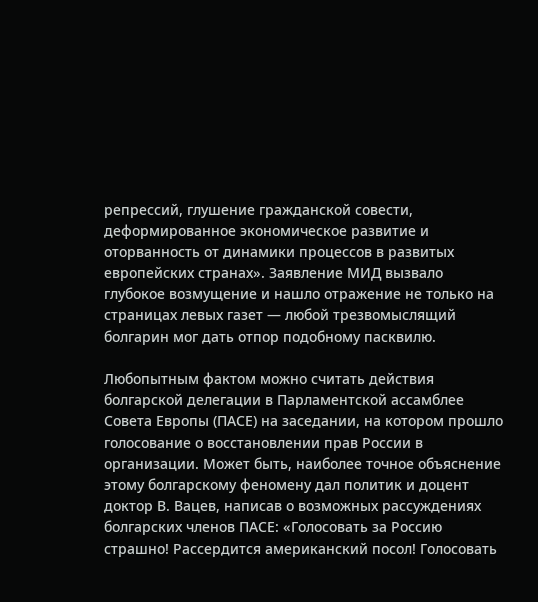репрессий, глушение гражданской совести, деформированное экономическое развитие и оторванность от динамики процессов в развитых европейских странах». Заявление МИД вызвало глубокое возмущение и нашло отражение не только на страницах левых газет — любой трезвомыслящий болгарин мог дать отпор подобному пасквилю.

Любопытным фактом можно считать действия болгарской делегации в Парламентской ассамблее Совета Европы (ПАСЕ) на заседании, на котором прошло голосование о восстановлении прав России в организации. Может быть, наиболее точное объяснение этому болгарскому феномену дал политик и доцент доктор В. Вацев, написав о возможных рассуждениях болгарских членов ПАСЕ: «Голосовать за Россию страшно! Рассердится американский посол! Голосовать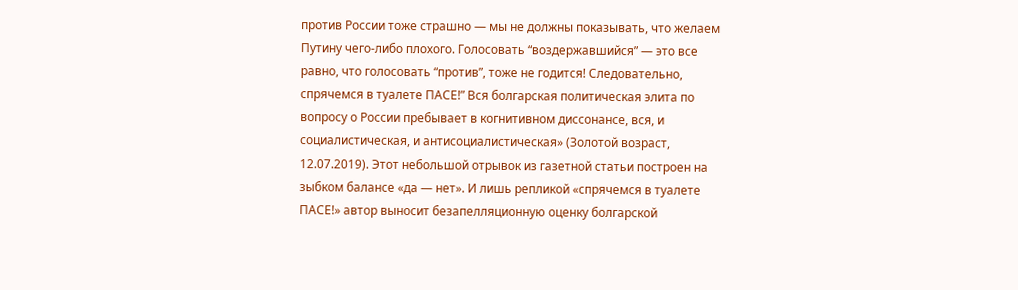против России тоже страшно — мы не должны показывать, что желаем Путину чего-либо плохого. Голосовать “воздержавшийся” — это все равно, что голосовать “против”, тоже не годится! Следовательно, спрячемся в туалете ПАСЕ!” Вся болгарская политическая элита по вопросу о России пребывает в когнитивном диссонансе, вся, и социалистическая, и антисоциалистическая» (Золотой возраст, 12.07.2019). Этот небольшой отрывок из газетной статьи построен на зыбком балансе «да — нет». И лишь репликой «спрячемся в туалете ПАСЕ!» автор выносит безапелляционную оценку болгарской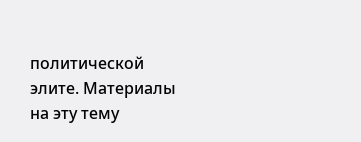политической элите. Материалы на эту тему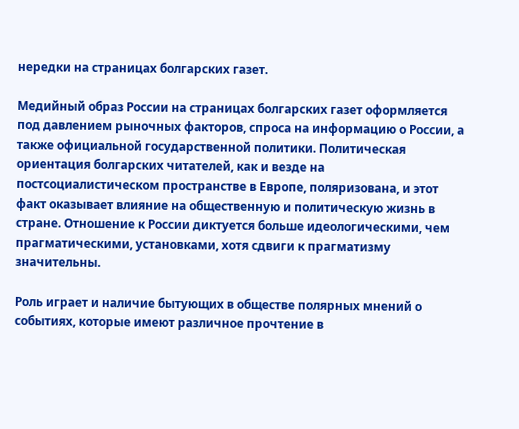нередки на страницах болгарских газет.

Медийный образ России на страницах болгарских газет оформляется под давлением рыночных факторов, спроса на информацию о России, а также официальной государственной политики. Политическая ориентация болгарских читателей, как и везде на постсоциалистическом пространстве в Европе, поляризована, и этот факт оказывает влияние на общественную и политическую жизнь в стране. Отношение к России диктуется больше идеологическими, чем прагматическими, установками, хотя сдвиги к прагматизму значительны.

Роль играет и наличие бытующих в обществе полярных мнений о событиях, которые имеют различное прочтение в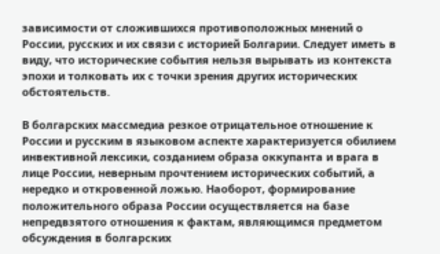зависимости от сложившихся противоположных мнений о России, русских и их связи с историей Болгарии. Следует иметь в виду, что исторические события нельзя вырывать из контекста эпохи и толковать их с точки зрения других исторических обстоятельств.

В болгарских массмедиа резкое отрицательное отношение к России и русским в языковом аспекте характеризуется обилием инвективной лексики, созданием образа оккупанта и врага в лице России, неверным прочтением исторических событий, а нередко и откровенной ложью. Наоборот, формирование положительного образа России осуществляется на базе непредвзятого отношения к фактам, являющимся предметом обсуждения в болгарских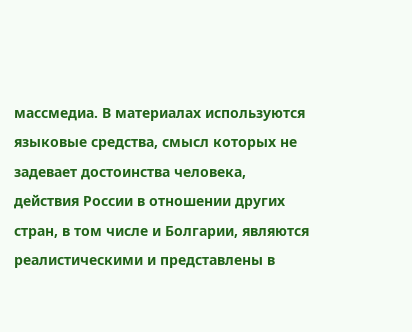массмедиа. В материалах используются языковые средства, смысл которых не задевает достоинства человека, действия России в отношении других стран, в том числе и Болгарии, являются реалистическими и представлены в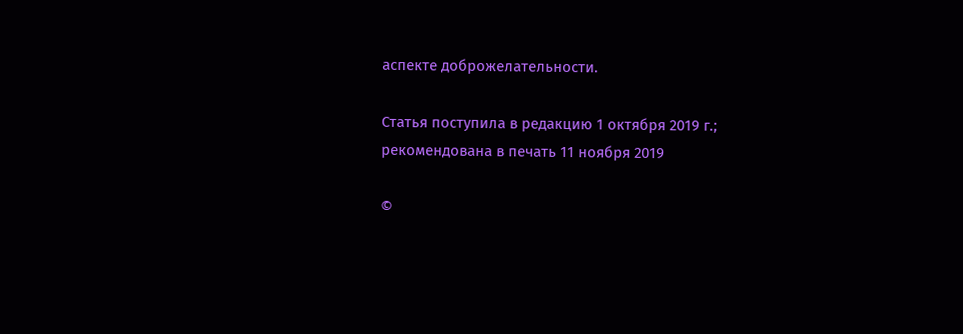аспекте доброжелательности.

Статья поступила в редакцию 1 октября 2019 г.;
рекомендована в печать 11 ноября 2019

©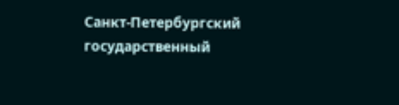Санкт-Петербургский государственный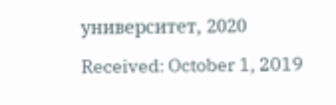университет, 2020

Received: October 1, 2019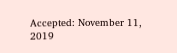Accepted: November 11, 2019